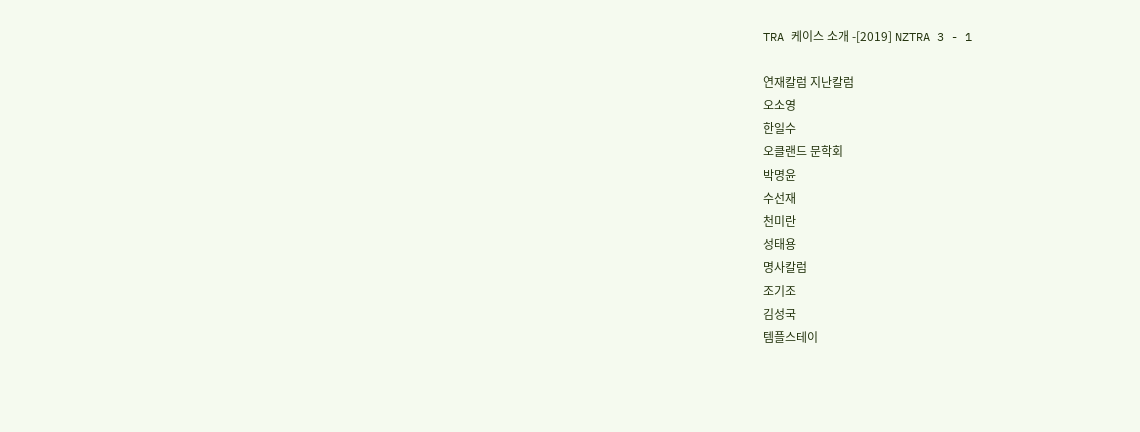TRA 케이스 소개 -[2019] NZTRA 3 - 1

연재칼럼 지난칼럼
오소영
한일수
오클랜드 문학회
박명윤
수선재
천미란
성태용
명사칼럼
조기조
김성국
템플스테이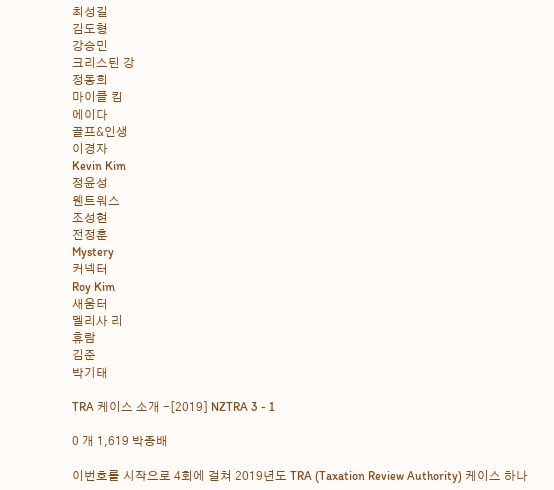최성길
김도형
강승민
크리스틴 강
정동희
마이클 킴
에이다
골프&인생
이경자
Kevin Kim
정윤성
웬트워스
조성현
전정훈
Mystery
커넥터
Roy Kim
새움터
멜리사 리
휴람
김준
박기태

TRA 케이스 소개 -[2019] NZTRA 3 - 1

0 개 1,619 박종배

이번호를 시작으로 4회에 걸쳐 2019년도 TRA (Taxation Review Authority) 케이스 하나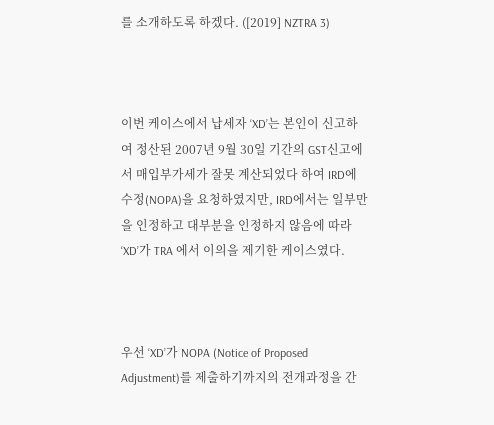를 소개하도록 하겠다. ([2019] NZTRA 3)



이번 케이스에서 납세자 ‘XD’는 본인이 신고하여 정산된 2007년 9월 30일 기간의 GST신고에서 매입부가세가 잘못 계산되었다 하여 IRD에 수정(NOPA)을 요청하였지만, IRD에서는 일부만을 인정하고 대부분을 인정하지 않음에 따라 ‘XD’가 TRA 에서 이의을 제기한 케이스였다.



우선 ‘XD’가 NOPA (Notice of Proposed Adjustment)를 제출하기까지의 전개과정을 간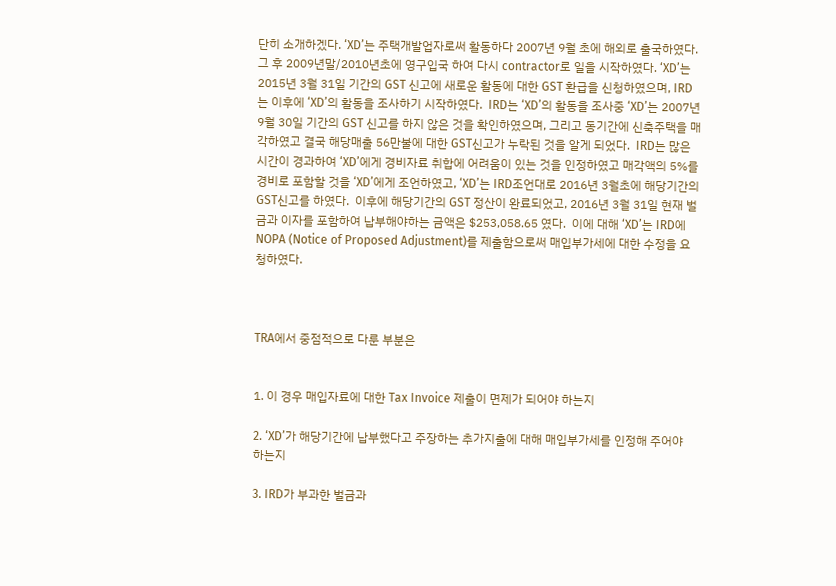단히 소개하겠다. ‘XD’는 주택개발업자로써 활동하다 2007년 9월 초에 해외로 출국하였다.  그 후 2009년말/2010년초에 영구입국 하여 다시 contractor로 일을 시작하였다. ‘XD’는 2015년 3월 31일 기간의 GST 신고에 새로운 활동에 대한 GST 환급을 신청하였으며, IRD는 이후에 ‘XD’의 활동을 조사하기 시작하였다.  IRD는 ‘XD’의 활동을 조사중 ‘XD’는 2007년 9월 30일 기간의 GST 신고를 하지 않은 것을 확인하였으며, 그리고 동기간에 신축주택을 매각하였고 결국 해당매출 56만불에 대한 GST신고가 누락된 것을 알게 되었다.  IRD는 많은 시간이 경과하여 ‘XD’에게 경비자료 취합에 어려움이 있는 것을 인정하였고 매각액의 5%를 경비로 포함할 것을 ‘XD’에게 조언하였고, ‘XD’는 IRD조언대로 2016년 3월초에 해당기간의 GST신고를 하였다.  이후에 해당기간의 GST 정산이 완료되었고, 2016년 3월 31일 현재 벌금과 이자를 포함하여 납부해야하는 금액은 $253,058.65 였다.  이에 대해 ‘XD’는 IRD에 NOPA (Notice of Proposed Adjustment)를 제출함으로써 매입부가세에 대한 수정을 요청하였다.



TRA에서 중점적으로 다룬 부분은


1. 이 경우 매입자료에 대한 Tax Invoice 제출이 면제가 되어야 하는지

2. ‘XD’가 해당기간에 납부했다고 주장하는 추가지출에 대해 매입부가세를 인정해 주어야 하는지

3. IRD가 부과한 벌금과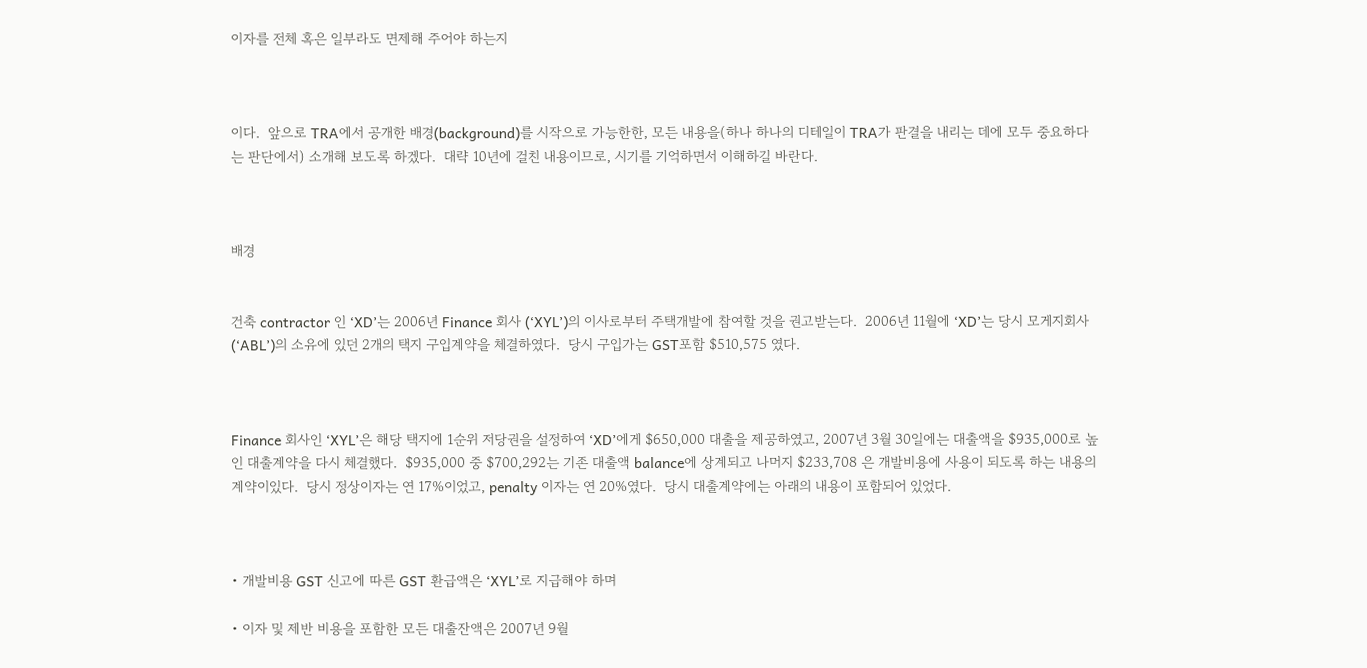이자를 전체 혹은 일부라도 면제해 주어야 하는지



이다.  앞으로 TRA에서 공개한 배경(background)를 시작으로 가능한한, 모든 내용을(하나 하나의 디테일이 TRA가 판결을 내리는 데에 모두 중요하다는 판단에서) 소개해 보도록 하겠다.  대략 10년에 걸친 내용이므로, 시기를 기억하면서 이해하길 바란다.



배경


건축 contractor 인 ‘XD’는 2006년 Finance 회사 (‘XYL’)의 이사로부터 주택개발에 참여할 것을 권고받는다.  2006년 11월에 ‘XD’는 당시 모게지회사 (‘ABL’)의 소유에 있던 2개의 택지 구입계약을 체결하였다.  당시 구입가는 GST포함 $510,575 였다.



Finance 회사인 ‘XYL’은 해당 택지에 1순위 저당권을 설정하여 ‘XD’에게 $650,000 대출을 제공하였고, 2007년 3월 30일에는 대출액을 $935,000로 높인 대출계약을 다시 체결했다.  $935,000 중 $700,292는 기존 대출액 balance에 상계되고 나머지 $233,708 은 개발비용에 사용이 되도록 하는 내용의 계약이있다.  당시 정상이자는 연 17%이었고, penalty 이자는 연 20%였다.  당시 대출계약에는 아래의 내용이 포함되어 있었다.



• 개발비용 GST 신고에 따른 GST 환급액은 ‘XYL’로 지급해야 하며

• 이자 및 제반 비용을 포함한 모든 대출잔액은 2007년 9월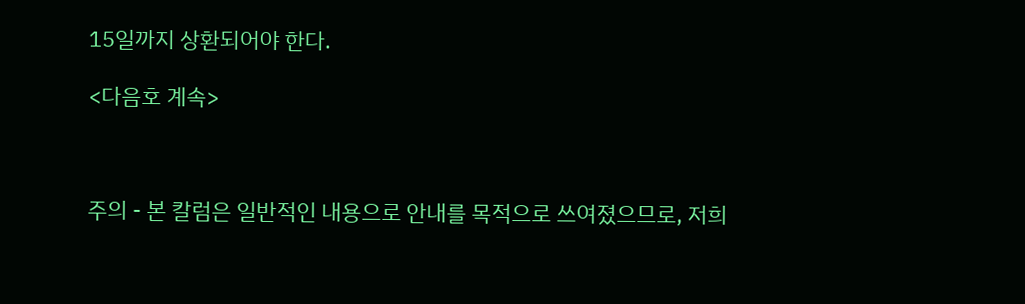15일까지 상환되어야 한다.

<다음호 계속>



주의 - 본 칼럼은 일반적인 내용으로 안내를 목적으로 쓰여졌으므로, 저희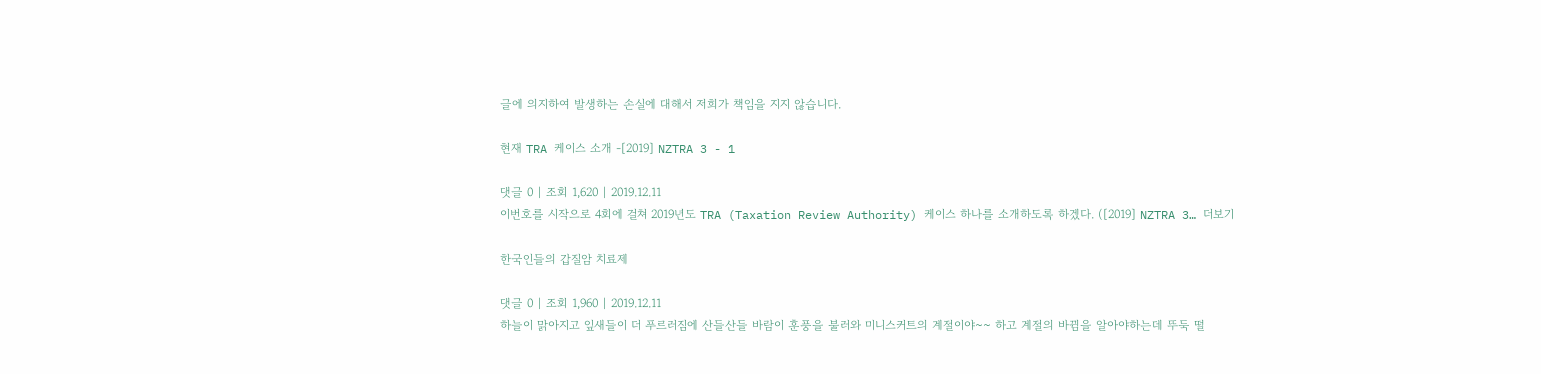글에 의지하여 발생하는 손실에 대해서 저희가 책임을 지지 않습니다.

현재 TRA 케이스 소개 -[2019] NZTRA 3 - 1

댓글 0 | 조회 1,620 | 2019.12.11
이번호를 시작으로 4회에 걸쳐 2019년도 TRA (Taxation Review Authority) 케이스 하나를 소개하도록 하겠다. ([2019] NZTRA 3… 더보기

한국인들의 갑질암 치료제

댓글 0 | 조회 1,960 | 2019.12.11
하늘이 맑아지고 잎새들이 더 푸르러짐에 산들산들 바람이 훈풍을 불러와 미니스커트의 계절이야~~ 하고 계절의 바뀜을 알아야하는데 뚜둑 떨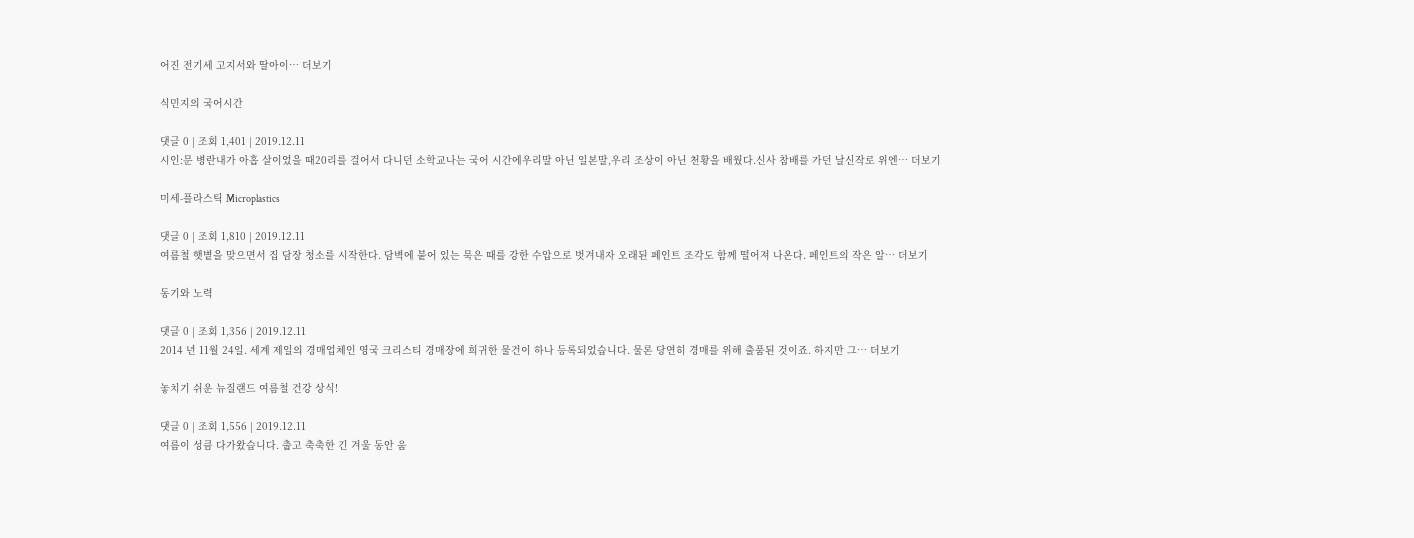어진 전기세 고지서와 딸아이… 더보기

식민지의 국어시간

댓글 0 | 조회 1,401 | 2019.12.11
시인:문 병란내가 아홉 살이었을 때20리를 걸어서 다니던 소학교나는 국어 시간에우리말 아닌 일본말,우리 조상이 아닌 천황을 배웠다.신사 참배를 가던 날신작로 위엔… 더보기

미세-플라스틱 Microplastics

댓글 0 | 조회 1,810 | 2019.12.11
여름철 햇볕을 맞으면서 집 담장 청소를 시작한다. 담벽에 붙어 있는 묵은 때를 강한 수압으로 벗겨내자 오래된 페인트 조각도 함께 떨어져 나온다. 페인트의 작은 알… 더보기

동기와 노력

댓글 0 | 조회 1,356 | 2019.12.11
2014 년 11월 24일. 세계 제일의 경매업체인 영국 크리스티 경매장에 희귀한 물건이 하나 등록되었습니다. 물론 당연히 경매를 위해 출품된 것이죠. 하지만 그… 더보기

놓치기 쉬운 뉴질랜드 여름철 건강 상식!

댓글 0 | 조회 1,556 | 2019.12.11
여름이 성큼 다가왔습니다. 춥고 축축한 긴 겨울 동안 움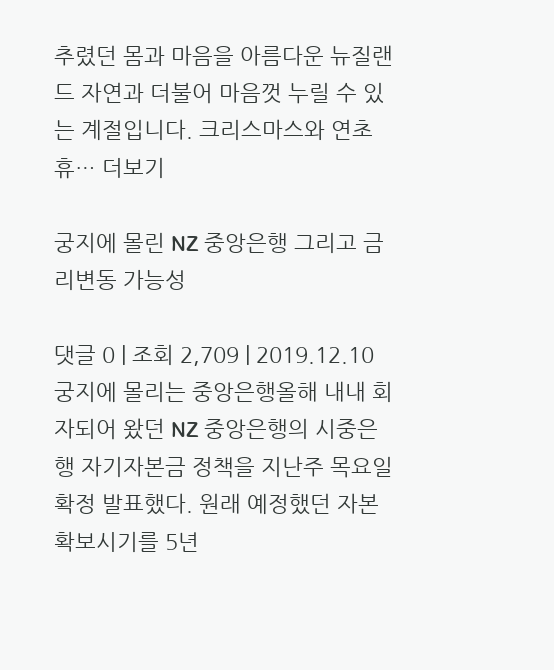추렸던 몸과 마음을 아름다운 뉴질랜드 자연과 더불어 마음껏 누릴 수 있는 계절입니다. 크리스마스와 연초 휴… 더보기

궁지에 몰린 NZ 중앙은행 그리고 금리변동 가능성

댓글 0 | 조회 2,709 | 2019.12.10
궁지에 몰리는 중앙은행올해 내내 회자되어 왔던 NZ 중앙은행의 시중은행 자기자본금 정책을 지난주 목요일 확정 발표했다. 원래 예정했던 자본 확보시기를 5년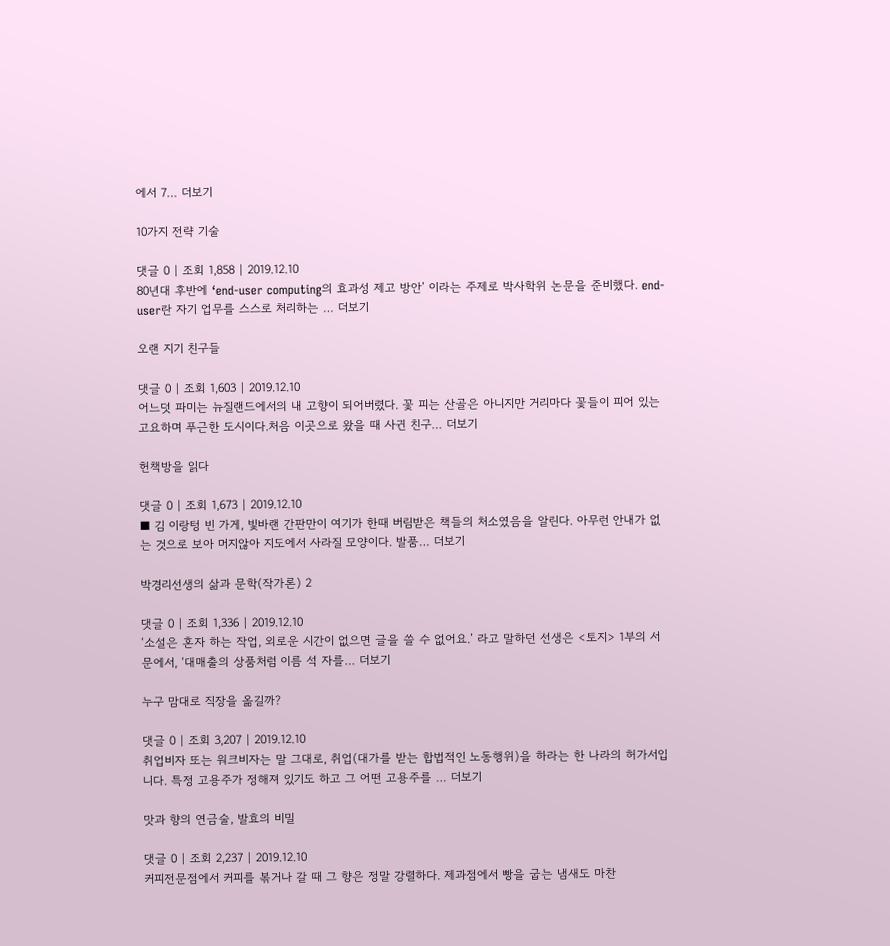에서 7… 더보기

10가지 전략 기술

댓글 0 | 조회 1,858 | 2019.12.10
80년대 후반에 ‘end-user computing의 효과성 제고 방안’ 이라는 주제로 박사학위 논문을 준비했다. end-user란 자기 업무를 스스로 처리하는 … 더보기

오랜 지기 친구들

댓글 0 | 조회 1,603 | 2019.12.10
어느덧 파미는 뉴질랜드에서의 내 고향이 되어버렸다. 꽃 피는 산골은 아니지만 거리마다 꽃들이 피어 있는 고요하며 푸근한 도시이다.처음 이곳으로 왔을 때 사귄 친구… 더보기

헌책방을 읽다

댓글 0 | 조회 1,673 | 2019.12.10
■ 김 이랑텅 빈 가게, 빛바랜 간판만이 여기가 한때 버림받은 책들의 처소였음을 알린다. 아무런 안내가 없는 것으로 보아 머지않아 지도에서 사라질 모양이다. 발품… 더보기

박경리선생의 삶과 문학(작가론) 2

댓글 0 | 조회 1,336 | 2019.12.10
‘소설은 혼자 하는 작업, 외로운 시간이 없으면 글을 쓸 수 없어요.’ 라고 말하던 선생은 <토지> 1부의 서문에서, ‘대매출의 상품처럼 이름 석 자를… 더보기

누구 맘대로 직장을 옮길까?

댓글 0 | 조회 3,207 | 2019.12.10
취업비자 또는 워크비자는 말 그대로, 취업(대가를 받는 합법적인 노동행위)을 하라는 한 나라의 허가서입니다. 특정 고용주가 정해져 있기도 하고 그 어떤 고용주를 … 더보기

맛과 향의 연금술, 발효의 비밀

댓글 0 | 조회 2,237 | 2019.12.10
커피전문점에서 커피를 볶거나 갈 때 그 향은 정말 강렬하다. 제과점에서 빵을 굽는 냄새도 마찬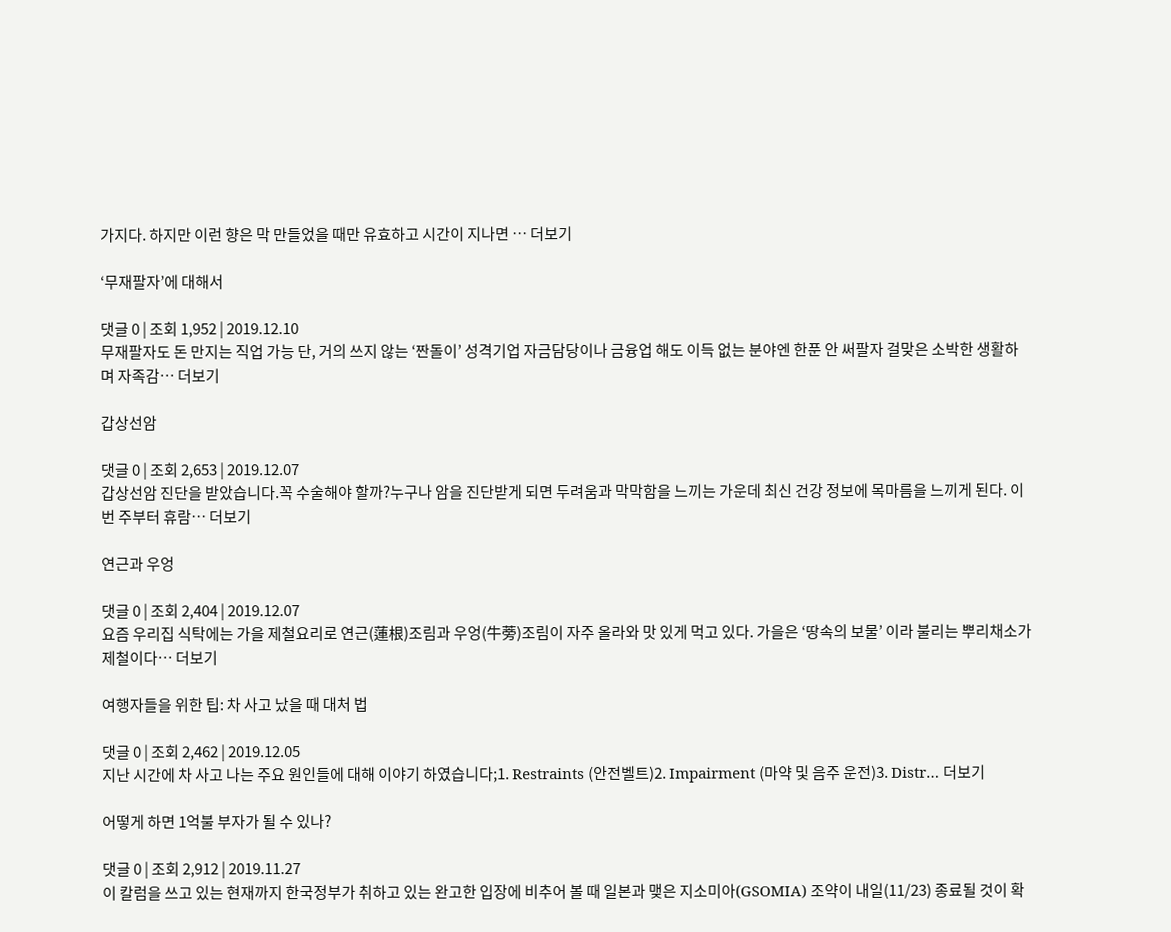가지다. 하지만 이런 향은 막 만들었을 때만 유효하고 시간이 지나면 … 더보기

‘무재팔자’에 대해서

댓글 0 | 조회 1,952 | 2019.12.10
무재팔자도 돈 만지는 직업 가능 단, 거의 쓰지 않는 ‘짠돌이’ 성격기업 자금담당이나 금융업 해도 이득 없는 분야엔 한푼 안 써팔자 걸맞은 소박한 생활하며 자족감… 더보기

갑상선암

댓글 0 | 조회 2,653 | 2019.12.07
갑상선암 진단을 받았습니다.꼭 수술해야 할까?누구나 암을 진단받게 되면 두려움과 막막함을 느끼는 가운데 최신 건강 정보에 목마름을 느끼게 된다. 이번 주부터 휴람… 더보기

연근과 우엉

댓글 0 | 조회 2,404 | 2019.12.07
요즘 우리집 식탁에는 가을 제철요리로 연근(蓮根)조림과 우엉(牛蒡)조림이 자주 올라와 맛 있게 먹고 있다. 가을은 ‘땅속의 보물’ 이라 불리는 뿌리채소가 제철이다… 더보기

여행자들을 위한 팁: 차 사고 났을 때 대처 법

댓글 0 | 조회 2,462 | 2019.12.05
지난 시간에 차 사고 나는 주요 원인들에 대해 이야기 하였습니다;1. Restraints (안전벨트)2. Impairment (마약 및 음주 운전)3. Distr… 더보기

어떻게 하면 1억불 부자가 될 수 있나?

댓글 0 | 조회 2,912 | 2019.11.27
이 칼럼을 쓰고 있는 현재까지 한국정부가 취하고 있는 완고한 입장에 비추어 볼 때 일본과 맺은 지소미아(GSOMIA) 조약이 내일(11/23) 종료될 것이 확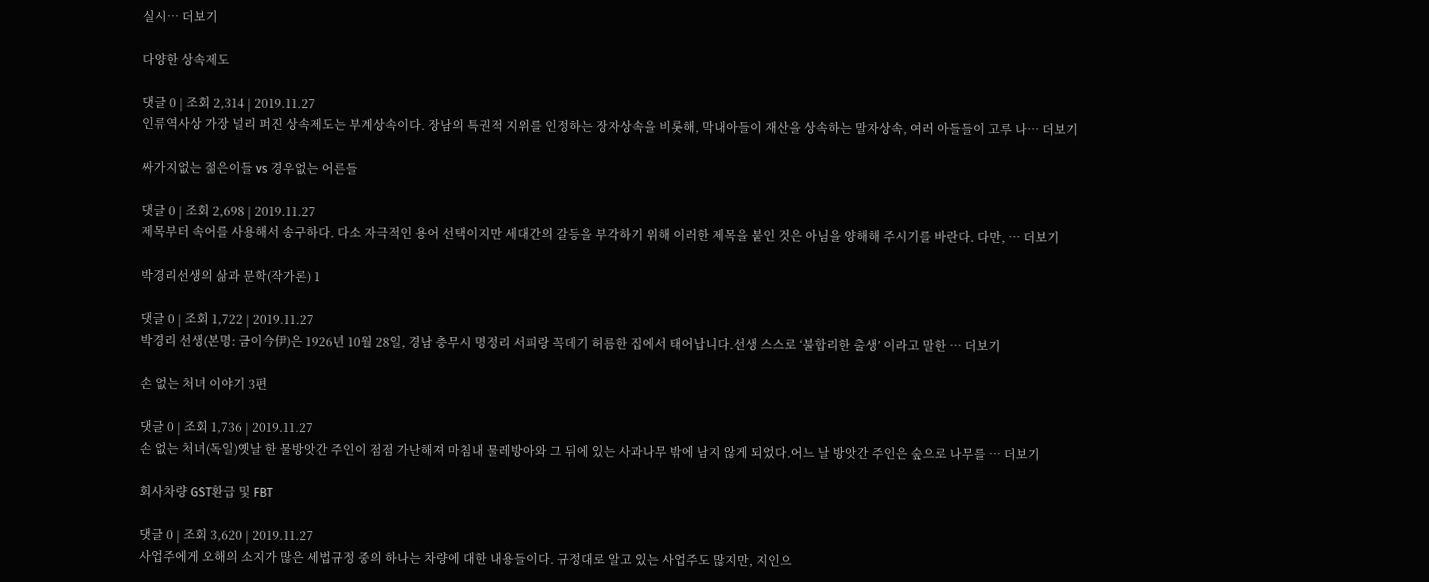실시… 더보기

다양한 상속제도

댓글 0 | 조회 2,314 | 2019.11.27
인류역사상 가장 널리 퍼진 상속제도는 부계상속이다. 장남의 특권적 지위를 인정하는 장자상속을 비롯해, 막내아들이 재산을 상속하는 말자상속, 여러 아들들이 고루 나… 더보기

싸가지없는 젊은이들 vs 경우없는 어른들

댓글 0 | 조회 2,698 | 2019.11.27
제목부터 속어를 사용해서 송구하다. 다소 자극적인 용어 선택이지만 세대간의 갈등을 부각하기 위해 이러한 제목을 붙인 것은 아님을 양해해 주시기를 바란다. 다만, … 더보기

박경리선생의 삶과 문학(작가론) 1

댓글 0 | 조회 1,722 | 2019.11.27
박경리 선생(본명: 금이今伊)은 1926년 10월 28일, 경남 충무시 명정리 서피랑 꼭데기 허름한 집에서 태어납니다.선생 스스로 ‘불합리한 출생’ 이라고 말한 … 더보기

손 없는 처녀 이야기 3편

댓글 0 | 조회 1,736 | 2019.11.27
손 없는 처녀(독일)옛날 한 물방앗간 주인이 점점 가난해져 마침내 물레방아와 그 뒤에 있는 사과나무 밖에 남지 않게 되었다.어느 날 방앗간 주인은 숲으로 나무를 … 더보기

회사차량 GST환급 및 FBT

댓글 0 | 조회 3,620 | 2019.11.27
사업주에게 오해의 소지가 많은 세법규정 중의 하나는 차량에 대한 내용들이다. 규정대로 알고 있는 사업주도 많지만, 지인으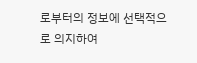로부터의 정보에 선택적으로 의지하여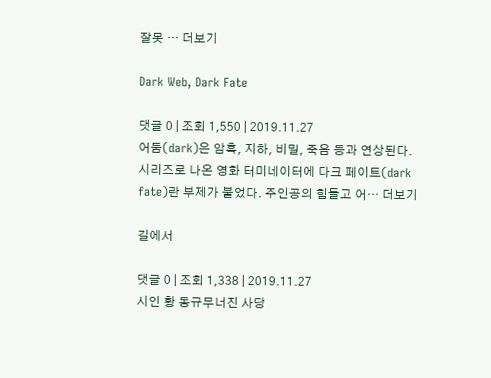잘못 … 더보기

Dark Web, Dark Fate

댓글 0 | 조회 1,550 | 2019.11.27
어둠(dark)은 암흑, 지하, 비밀, 죽음 등과 연상된다. 시리즈로 나온 영화 터미네이터에 다크 페이트(dark fate)란 부제가 붙었다. 주인공의 힘들고 어… 더보기

길에서

댓글 0 | 조회 1,338 | 2019.11.27
시인 황 동규무너진 사당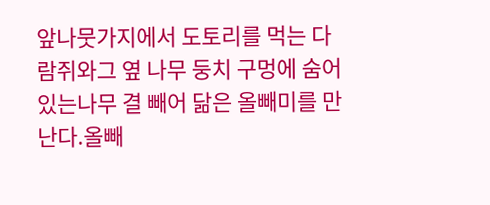앞나뭇가지에서 도토리를 먹는 다람쥐와그 옆 나무 둥치 구멍에 숨어 있는나무 결 빼어 닮은 올빼미를 만난다.올빼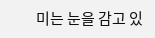미는 눈을 감고 있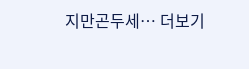지만곤두세… 더보기